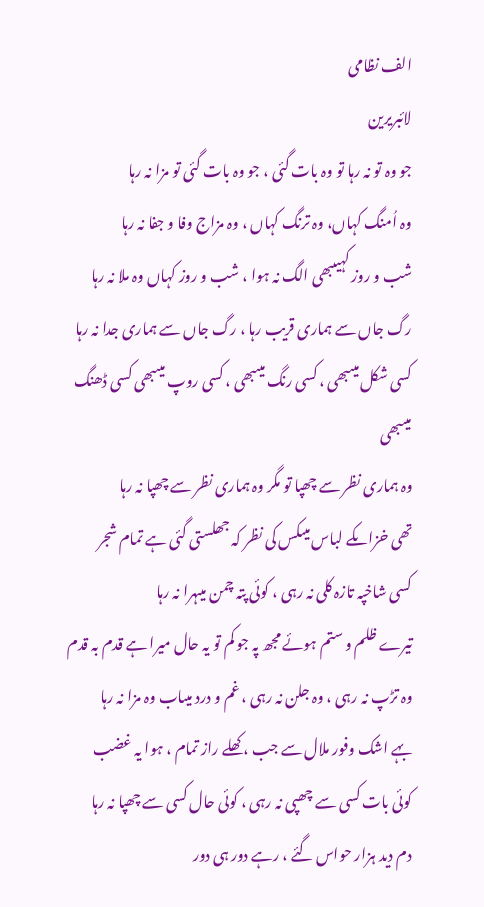الف نظامی
لائبریرین
جو وہ تو نہ رہا تو وہ بات گئی ، جو وہ بات گئی تو مزا نہ رہا
وہ اُمنگ کہاں، وہ ترنگ کہاں ، وہ مزاج وفا و جفا نہ رہا
شب و روز کہیںبھی الگ نہ ہوا ، شب و روز کہاں وہ ملا نہ رہا
رگ جاں سے ہماری قریب رہا ، رگ جاں سے ہماری جدا نہ رہا
کسی شکل میںبھی ، کسی رنگ میںبھی ، کسی روپ میںبھی کسی ڈھنگ میںبھی
وہ ہماری نظر سے چھپا تو مگر وہ ہماری نظر سے چھپا نہ رہا
تھی خزاںکے لباس میںکس کی نظر کہ جھلستی گئی ہے تمام شجر
کسی شاخپہ تازہ کلی نہ رہی ، کوئی پتہ چمن میںہرا نہ رہا
تیرے ظلم و ستم ہوئے مجھ پہ جو کم تو یہ حال میرا ہے قدم بہ قدم
وہ تڑپ نہ رہی ، وہ جلن نہ رہی ، غم و درد میںاب وہ مزا نہ رہا
بہے اشک وفور ملال سے جب ، کھلے راز تمام ، ہوا یہ غضب
کوئی بات کسی سے چھپی نہ رہی ، کوئی حال کسی سے چھپا نہ رہا
دم دید ہزار حواس گئے ، رہے دور ہی دور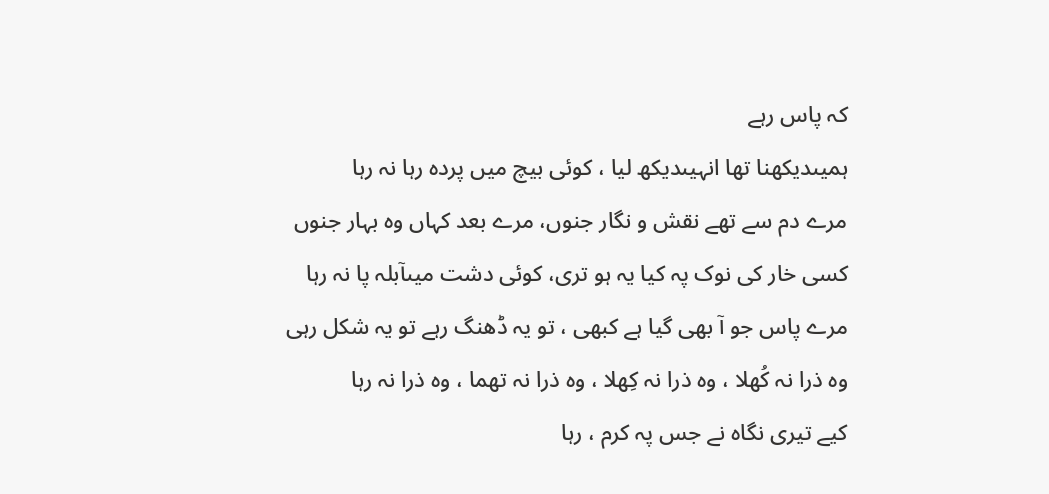کہ پاس رہے
ہمیںدیکھنا تھا انہیںدیکھ لیا ، کوئی بیچ میں پردہ رہا نہ رہا
مرے دم سے تھے نقش و نگار جنوں، مرے بعد کہاں وہ بہار جنوں
کسی خار کی نوک پہ کیا یہ ہو تری، کوئی دشت میںآبلہ پا نہ رہا
مرے پاس جو آ بھی گیا ہے کبھی ، تو یہ ڈھنگ رہے تو یہ شکل رہی
وہ ذرا نہ کُھلا ، وہ ذرا نہ کِھلا ، وہ ذرا نہ تھما ، وہ ذرا نہ رہا
کیے تیری نگاہ نے جس پہ کرم ، رہا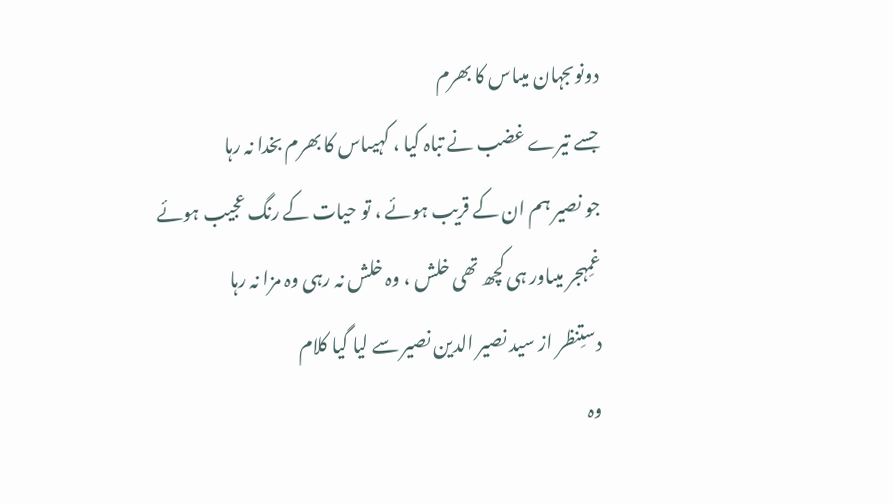دونوںجہان میںاس کا بھرم
جسے تیرے غضب نے تباہ کیا ، کہیںاس کا بھرم بخدا نہ رہا
جو نصیر ہم ان کے قریب ہوئے ، تو حیات کے رنگ عجیب ہوئے
غمِہجر میںاور ہی کچھ تھی خلش ، وہ خلش نہ رہی وہ مزا نہ رہا
دستِنظر از سید نصیر الدین نصیر سے لیا گیا کلام
وہ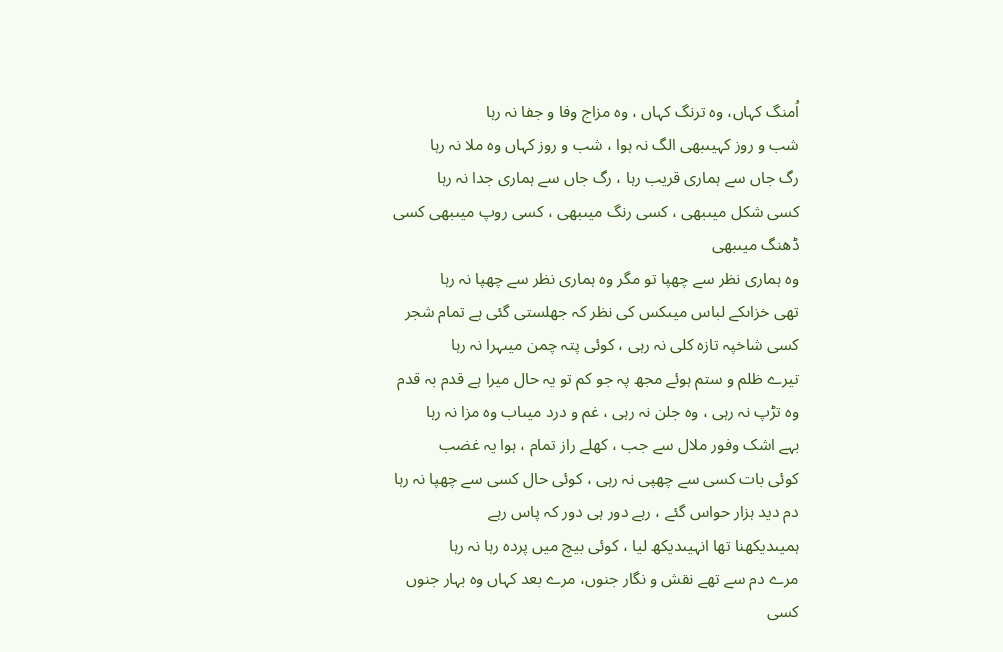اُمنگ کہاں، وہ ترنگ کہاں ، وہ مزاج وفا و جفا نہ رہا
شب و روز کہیںبھی الگ نہ ہوا ، شب و روز کہاں وہ ملا نہ رہا
رگ جاں سے ہماری قریب رہا ، رگ جاں سے ہماری جدا نہ رہا
کسی شکل میںبھی ، کسی رنگ میںبھی ، کسی روپ میںبھی کسی ڈھنگ میںبھی
وہ ہماری نظر سے چھپا تو مگر وہ ہماری نظر سے چھپا نہ رہا
تھی خزاںکے لباس میںکس کی نظر کہ جھلستی گئی ہے تمام شجر
کسی شاخپہ تازہ کلی نہ رہی ، کوئی پتہ چمن میںہرا نہ رہا
تیرے ظلم و ستم ہوئے مجھ پہ جو کم تو یہ حال میرا ہے قدم بہ قدم
وہ تڑپ نہ رہی ، وہ جلن نہ رہی ، غم و درد میںاب وہ مزا نہ رہا
بہے اشک وفور ملال سے جب ، کھلے راز تمام ، ہوا یہ غضب
کوئی بات کسی سے چھپی نہ رہی ، کوئی حال کسی سے چھپا نہ رہا
دم دید ہزار حواس گئے ، رہے دور ہی دور کہ پاس رہے
ہمیںدیکھنا تھا انہیںدیکھ لیا ، کوئی بیچ میں پردہ رہا نہ رہا
مرے دم سے تھے نقش و نگار جنوں، مرے بعد کہاں وہ بہار جنوں
کسی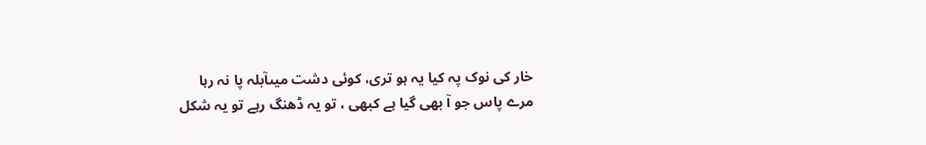خار کی نوک پہ کیا یہ ہو تری، کوئی دشت میںآبلہ پا نہ رہا
مرے پاس جو آ بھی گیا ہے کبھی ، تو یہ ڈھنگ رہے تو یہ شکل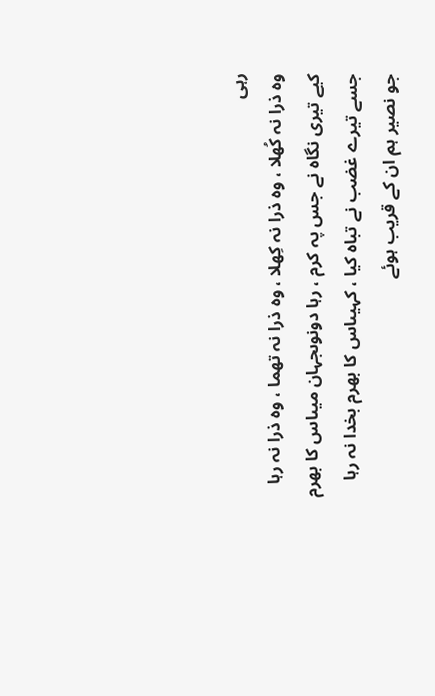رہی
وہ ذرا نہ کُھلا ، وہ ذرا نہ کِھلا ، وہ ذرا نہ تھما ، وہ ذرا نہ رہا
کیے تیری نگاہ نے جس پہ کرم ، رہا دونوںجہان میںاس کا بھرم
جسے تیرے غضب نے تباہ کیا ، کہیںاس کا بھرم بخدا نہ رہا
جو نصیر ہم ان کے قریب ہوئے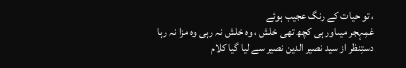، تو حیات کے رنگ عجیب ہوئے
غمِہجر میںاور ہی کچھ تھی خلش ، وہ خلش نہ رہی وہ مزا نہ رہا
دستِنظر از سید نصیر الدین نصیر سے لیا گیا کلام